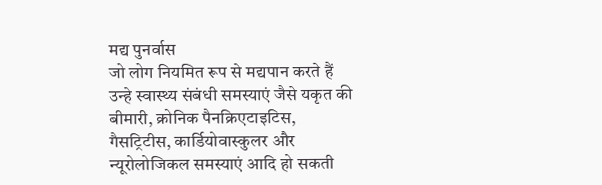मद्य पुनर्वास
जो लोग नियमित रूप से मद्यपान करते हैं उन्हे स्वास्थ्य संबंधी समस्याएं जैसे यकृत की बीमारी, क्रोनिक पैनक्रिएटाइटिस, गैसट्रिटीस, कार्डियोवास्कुलर और न्यूरोलोजिकल समस्याएं आदि हो सकती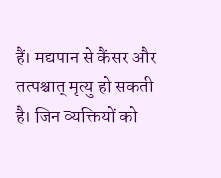हैं। मद्यपान से कैंसर और तत्पश्चात् मृत्यु हो सकती है। जिन व्यक्तियों को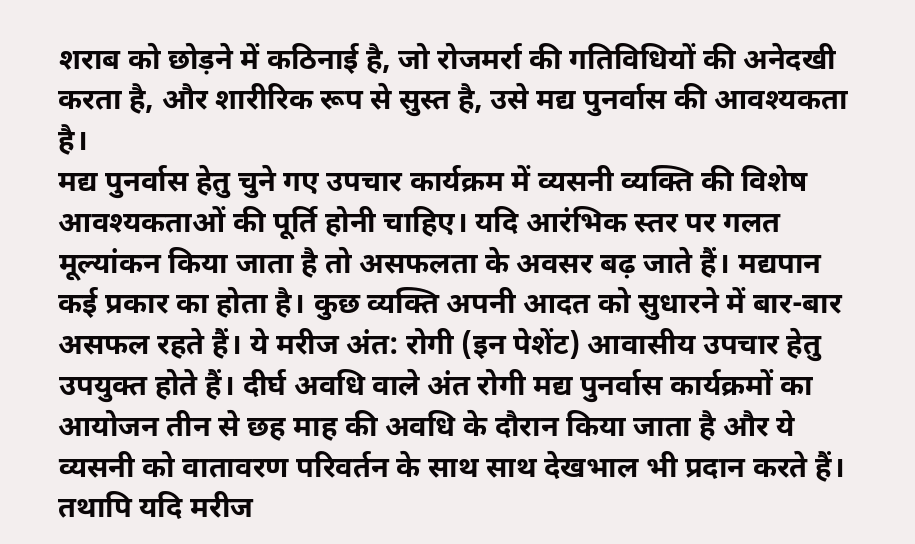शराब को छोड़ने में कठिनाई है, जो रोजमर्रा की गतिविधियों की अनेदखी करता है, और शारीरिक रूप से सुस्त है, उसे मद्य पुनर्वास की आवश्यकता है।
मद्य पुनर्वास हेतु चुने गए उपचार कार्यक्रम में व्यसनी व्यक्ति की विशेष आवश्यकताओं की पूर्ति होनी चाहिए। यदि आरंभिक स्तर पर गलत मूल्यांकन किया जाता है तो असफलता के अवसर बढ़ जाते हैं। मद्यपान कई प्रकार का होता है। कुछ व्यक्ति अपनी आदत को सुधारने में बार-बार असफल रहते हैं। ये मरीज अंत: रोगी (इन पेशेंट) आवासीय उपचार हेतु उपयुक्त होते हैं। दीर्घ अवधि वाले अंत रोगी मद्य पुनर्वास कार्यक्रमों का आयोजन तीन से छह माह की अवधि के दौरान किया जाता है और ये व्यसनी को वातावरण परिवर्तन के साथ साथ देखभाल भी प्रदान करते हैं। तथापि यदि मरीज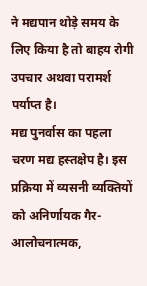ने मद्यपान थोड़े समय के लिए किया है तो बाहय रोगी उपचार अथवा परामर्श पर्याप्त है।
मद्य पुनर्वास का पहला चरण मद्य हस्तक्षेप है। इस प्रक्रिया में व्यसनी व्यक्तियों को अनिर्णायक गैर-आलोचनात्मक,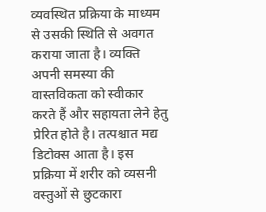व्यवस्थित प्रक्रिया के माध्यम से उसकी स्थिति से अवगत कराया जाता है। व्यक्ति अपनी समस्या की वास्तविकता को स्वीकार करते हैं और सहायता लेने हेतु प्रेरित होते है। तत्पश्चात मद्य डिटोक्स आता है। इस प्रक्रिया में शरीर को व्यसनी वस्तुओं से छुटकारा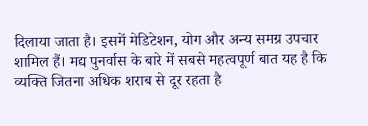दिलाया जाता है। इसमें मेडिटेशन, योग और अन्य समग्र उपचार शामिल हैं। मद्य पुनर्वास के बारे में सबसे महत्वपूर्ण बात यह है कि व्यक्ति जितना अधिक शराब से दूर रहता है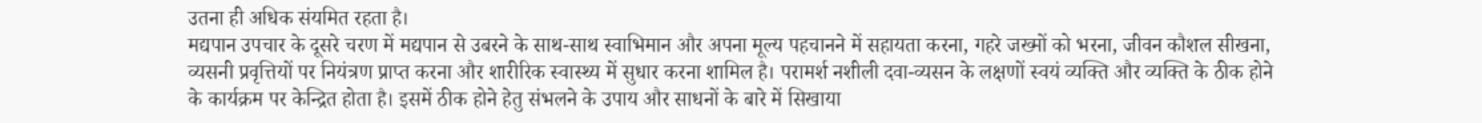उतना ही अधिक संयमित रहता है।
मद्यपान उपचार के दूसरे चरण में मद्यपान से उबरने के साथ-साथ स्वाभिमान और अपना मूल्य पहचानने में सहायता करना, गहरे जख्मों को भरना, जीवन कौशल सीखना, व्यसनी प्रवृत्तियों पर नियंत्रण प्राप्त करना और शारीरिक स्वास्थ्य में सुधार करना शामिल है। परामर्श नशीली दवा-व्यसन के लक्षणों स्वयं व्यक्ति और व्यक्ति के ठीक होने के कार्यक्रम पर केन्द्रित होता है। इसमें ठीक होने हेतु संभलने के उपाय और साधनों के बारे में सिखाया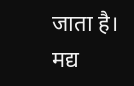जाता है।
मद्य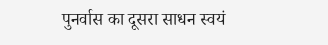पुनर्वास का दूसरा साधन स्वयं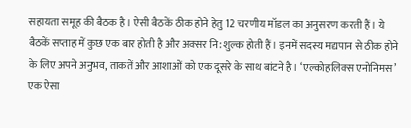सहायता समूह की बैठक है। ऐसी बैठकें ठीक होने हेतु 12 चरणीय मॉडल का अनुसरण करती हैं। ये बैठकें सप्ताह में कुछ एक बार होती है और अक्सर नि:शुल्क होती हैं। इनमें सदस्य मद्यपान से ठीक होने के लिए अपने अनुभव, ताकतें और आशाओं को एक दूसरे के साथ बांटने है। ‘एल्कोहलिक्स एनोनिमस’ एक ऐसा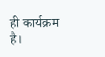ही कार्यक्रम है।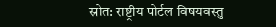स्रोत: राष्ट्रीय पोर्टल विषयवस्तु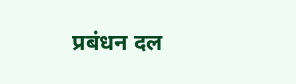प्रबंधन दल